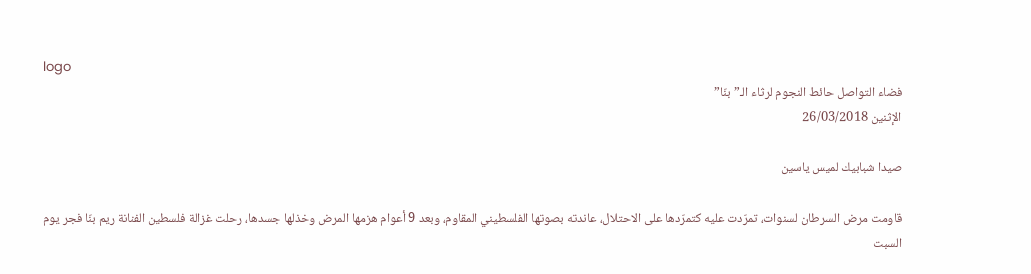logo
فضاء التواصل حائط النجوم لرثاء الـ”بنّا”
الإثنين 26/03/2018

صيدا شبابيك لميس ياسين

قاومت مرض السرطان لسنوات، تمرّدت عليه كتمرّدها على الاحتلال، عاندته بصوتها الفلسطيني المقاوم، وبعد 9 أعوام هزمها المرض وخذلها جسدها، رحلت غزالة فلسطين الفنانة ريم بنّا فجر يوم السبت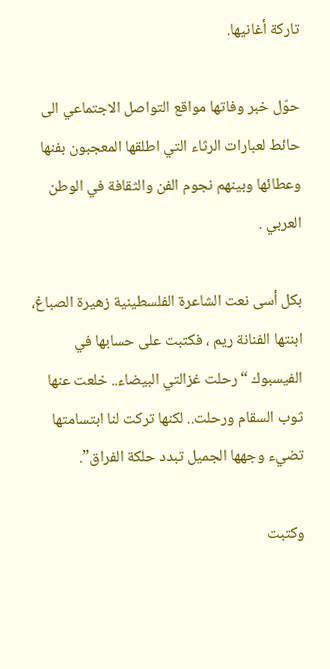تاركة أغانيها.

حوّل خبر وفاتها مواقع التواصل الاجتماعي الى حائط لعبارات الرثاء التي اطلقها المعجبون بفنها وعطائها وبينهم نجوم الفن والثقافة في الوطن العربي .

بكل أسى نعت الشاعرة الفلسطينية زهيرة الصباغ، ابنتها الفنانة ريم ، فكتبت على حسابها في الفيسبوك “رحلت غزالتي البيضاء.. خلعت عنها ثوب السقام ورحلت.. لكنها تركت لنا ابتسامتها تضيء وجهها الجميل تبدد حلكة الفراق”.

وكتبت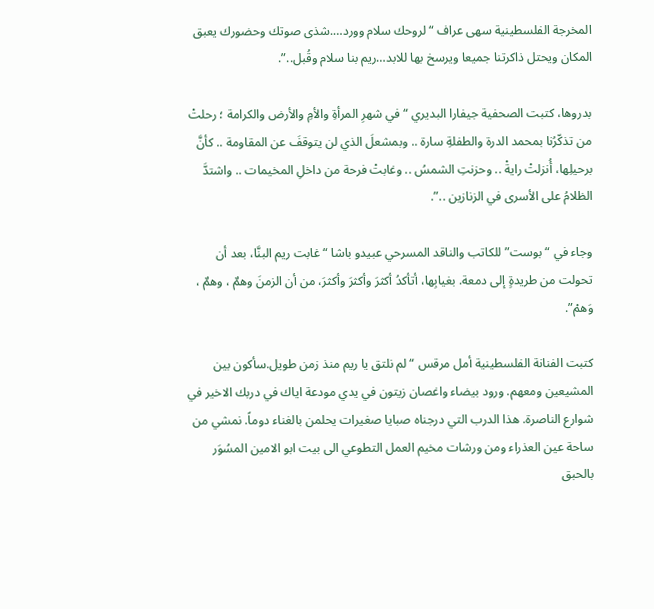المخرجة الفلسطينية سهى عراف “لروحك سلام وورد….شذى صوتك وحضورك يعبق المكان ويحتل ذاكرتنا جميعا ويرسخ بها للابد…ريم بنا سلام وقُبل..”.

بدروها، كتبت الصحفية جيفارا البديري “في شهرِ المرأةِ والأمِ والأرض والكرامة ؛ رحلتْ من تذكّرُنا بمحمد الدرة والطفلةِ سارة .. وبمشعلَ الذي لن يتوقفَ عن المقاومة .. كأنَّ برحيلِها، أُنزلتْ رايةْ .. وحزنتِ الشمسُ .. وغابتْ فرحة من داخلِ المخيمات .. واشتدَّ الظلامُ على الأسرى في الزنازين ..”.

وجاء في “بوست” للكاتب والناقد المسرحي عبيدو باشا “غابت ريم البنَّا، بعد أن تحولت من طريدةٍ إلى دمعة. بغيابِها، أتأكدُ أكثرَ وأكثرَ وأكثرَ، من أن الزمنَ وهمٌ ، وهمٌ ، وَهمْ”.

كتبت الفنانة الفلسطينية أمل مرقس “لم نلتق يا ريم منذ زمن طويل.سأكون بين المشيعين ومعهم. ورود بيضاء واغصان زيتون في يدي مودعة اياك في دربك الاخير في شوارع الناصرة. هذا الدرب التي درجناه صبايا صغيرات يحلمن بالغناء دوماً. نمشي من ساحة عين العذراء ومن ورشات مخيم العمل التطوعي الى بيت ابو الامين المسُوَر بالحبق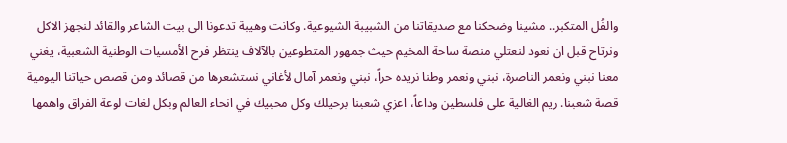والفُل المتكبر.. مشينا وضحكنا مع صديقاتنا من الشبيبة الشيوعية. وكانت وهيبة تدعونا الى بيت الشاعر والقائد لنجهز الاكل ونرتاح قبل ان نعود لنعتلي منصة ساحة المخيم حيث جمهور المتطوعين بالآلاف ينتظر فرح الأمسيات الوطنية الشعبية، يغني معنا نبني ونعمر الناصرة، نبني ونعمر وطنا نريده حراً، نبني ونعمر آمال لأغاني نستشعرها من قصائد ومن قصص حياتنا اليومية قصة شعبنا. ريم الغالية على فلسطين وداعاً، اعزي شعبنا برحيلك وكل محبيك في انحاء العالم وبكل لغات لوعة الفراق واهمها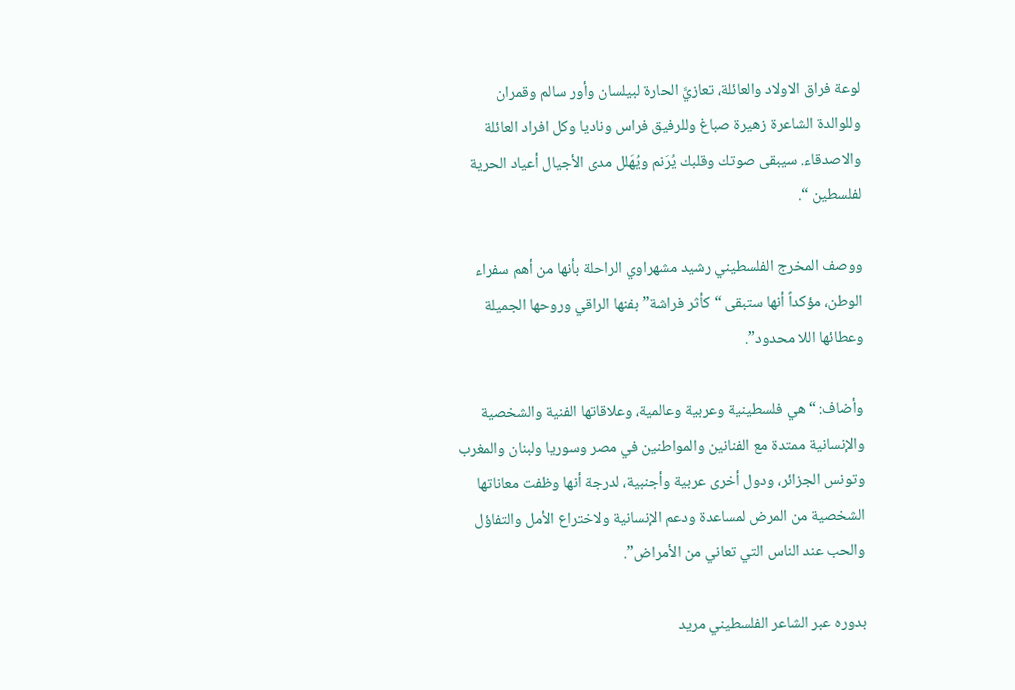لوعة فراق الاولاد والعائلة، تعازيَّ الحارة لبيلسان وأور سالم وقمران وللوالدة الشاعرة زهيرة صباغ وللرفيق فراس وناديا وكل افراد العائلة والاصدقاء. سيبقى صوتك وقلبك يُرَنم ويُهَلل مدى الأجيال أعياد الحرية لفلسطين “.

ووصف المخرج الفلسطيني رشيد مشهراوي الراحلة بأنها من أهم سفراء الوطن، مؤكداً أنها ستبقى “كأثر فراشة” بفنها الراقي وروحها الجميلة وعطائها اللا محدود”.

وأضاف: “هي فلسطينية وعربية وعالمية، وعلاقاتها الفنية والشخصية والإنسانية ممتدة مع الفنانين والمواطنين في مصر وسوريا ولبنان والمغرب وتونس الجزائر، ودول أخرى عربية وأجنبية، لدرجة أنها وظفت معاناتها الشخصية من المرض لمساعدة ودعم الإنسانية ولاختراع الأمل والتفاؤل والحب عند الناس التي تعاني من الأمراض”.

بدوره عبر الشاعر الفلسطيني مريد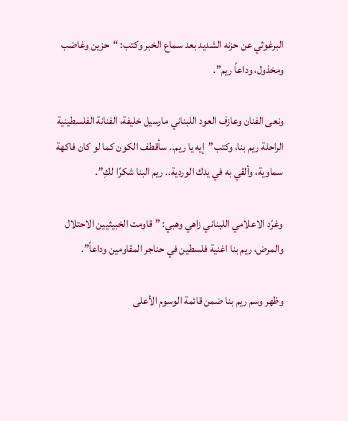البرغوثي عن حزنه الشديد بعد سماع الخبر وكتب: “حزين وغاضب ومخذول، وداعاً ريم”.

ونعى الفنان وعازف العود اللبناني مارسيل خليفة، الفنانة الفلسطينية الراحلة ريم بنا، وكتب”إيه يا ريم.. سأقطف الكون كما لو كان فاكهة سماوية، وألقي به في يدك الوردية.. ريم البنا شكرًا لكِ”.

وغرّد الاعلامي اللبناني زاهي وهبي: ” قاومت الخبيثيين الاحتلال والمرض، ريم بنا اغنية فلسطين في حناجر المقاومين وداعاً”.

وظهر وسم ريم بنا ضمن قائمة الوسوم الأعلى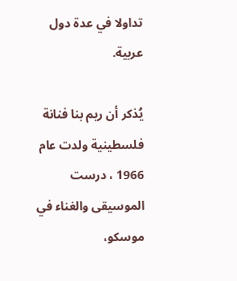تداولا في عدة دول عربية.

يُذكر أن ريم بنا فنانة فلسطينية ولدت عام 1966 ، درست الموسيقى والغناء في موسكو،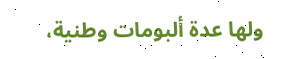ولها عدة ألبومات وطنية،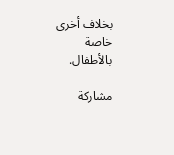بخلاف أخرى خاصة بالأطفال.

مشاركة